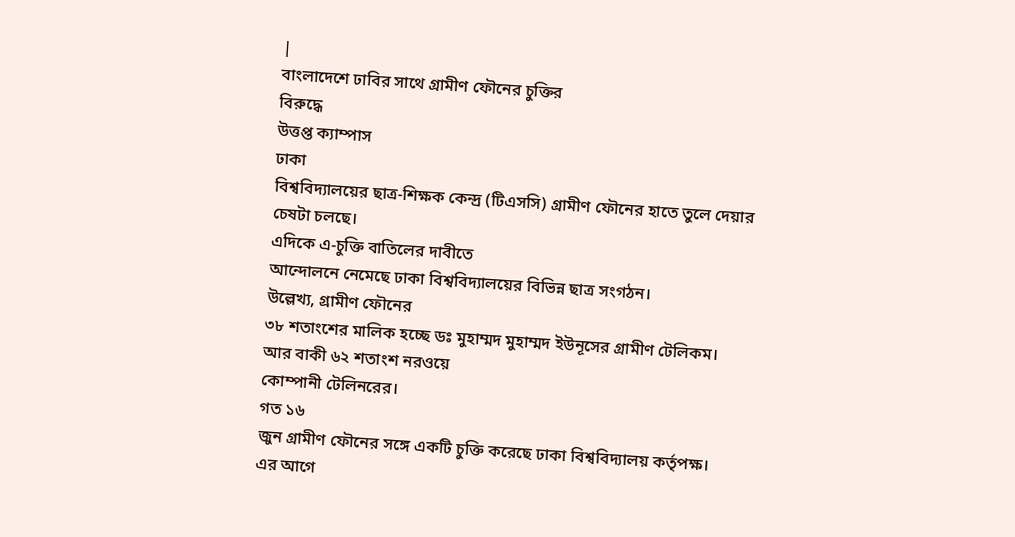|
বাংলাদেশে ঢাবির সাথে গ্রামীণ ফৌনের চুক্তির
বিরুদ্ধে
উত্তপ্ত ক্যাম্পাস
ঢাকা
বিশ্ববিদ্যালয়ের ছাত্র-শিক্ষক কেন্দ্র (টিএসসি) গ্রামীণ ফৌনের হাতে তুলে দেয়ার
চেষটা চলছে।
এদিকে এ-চুক্তি বাতিলের দাবীতে
আন্দোলনে নেমেছে ঢাকা বিশ্ববিদ্যালয়ের বিভিন্ন ছাত্র সংগঠন।
উল্লেখ্য, গ্রামীণ ফৌনের
৩৮ শতাংশের মালিক হচ্ছে ডঃ মুহাম্মদ মুহাম্মদ ইউনূসের গ্রামীণ টেলিকম।
আর বাকী ৬২ শতাংশ নরওয়ে
কোম্পানী টেলিনরের।
গত ১৬
জুন গ্রামীণ ফৌনের সঙ্গে একটি চুক্তি করেছে ঢাকা বিশ্ববিদ্যালয় কর্তৃপক্ষ।
এর আগে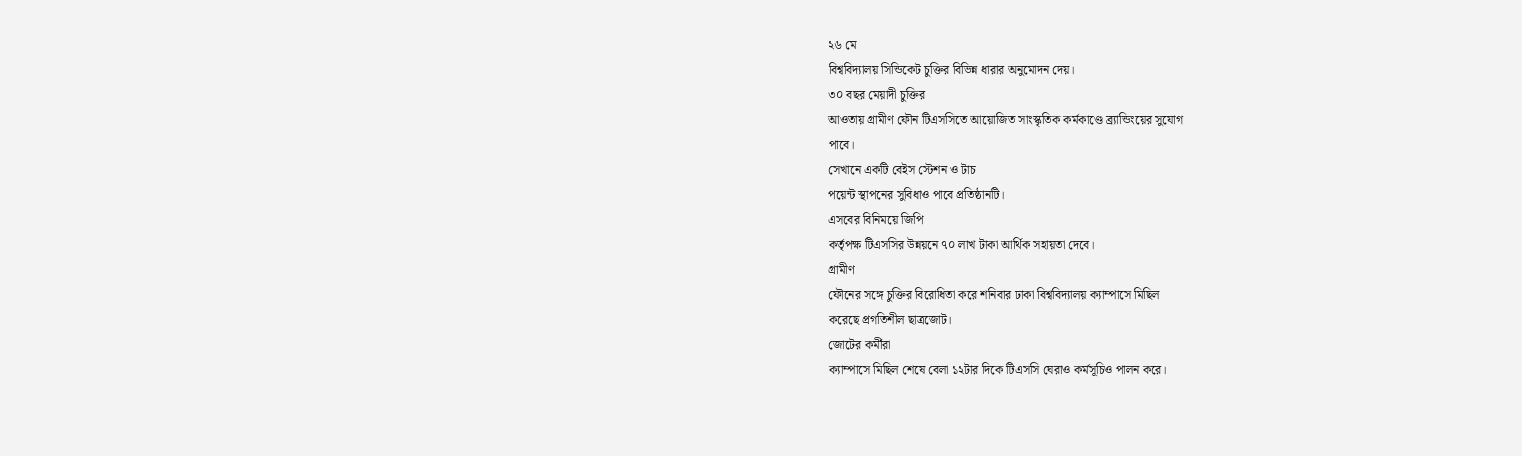২৬ মে
বিশ্ববিদ্যালয় সিন্ডিকেট চুক্তির বিভিন্ন ধারার অনুমোদন দেয়।
৩০ বছর মেয়াদী চুক্তির
আওতায় গ্রামীণ ফৌন টিএসসিতে আয়োজিত সাংস্কৃতিক কর্মকাণ্ডে ব্র্যান্ডিংয়ের সুযোগ
পাবে।
সেখানে একটি বেইস স্টেশন ও টাচ
পয়েন্ট স্থাপনের সুবিধাও পাবে প্রতিষ্ঠানটি।
এসবের বিনিময়ে জিপি
কর্তৃপক্ষ টিএসসির উন্নয়নে ৭০ লাখ টাকা আর্থিক সহায়তা দেবে।
গ্রামীণ
ফৌনের সঙ্গে চুক্তির বিরোধিতা করে শনিবার ঢাকা বিশ্ববিদ্যালয় ক্যাম্পাসে মিছিল
করেছে প্রগতিশীল ছাত্রজোট।
জোটের কর্মীরা
ক্যাম্পাসে মিছিল শেষে বেলা ১২টার দিকে টিএসসি ঘেরাও কর্মসূচিও পালন করে।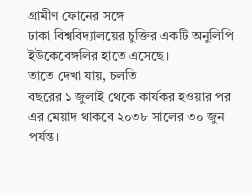গ্রামীণ ফোনের সঙ্গে
ঢাকা বিশ্ববিদ্যালয়ের চুক্তির একটি অনুলিপি ইউকেবেঙ্গলির হাতে এসেছে।
তাতে দেখা যায়, চলতি
বছরের ১ জুলাই থেকে কার্যকর হওয়ার পর এর মেয়াদ থাকবে ২০৩৮ সালের ৩০ জুন পর্যন্ত।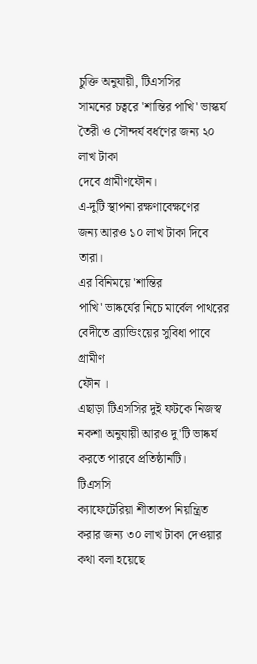চুক্তি অনুযায়ী, টিএসসির
সামনের চত্বরে 'শান্তির পাখি' ভাস্কর্য তৈরী ও সৌন্দর্য বর্ধণের জন্য ২০ লাখ টাকা
দেবে গ্রামীণফৌন।
এ-দুটি স্থাপনা রক্ষণাবেক্ষণের
জন্য আরও ১০ লাখ টাকা দিবে তারা।
এর বিনিময়ে 'শান্তির
পাখি' ভাষ্কর্যের নিচে মার্বেল পাথরের বেদীতে ব্র্যান্ডিংয়ের সুবিধা পাবে গ্রামীণ
ফৌন ।
এছাড়া টিএসসির দুই ফটকে নিজস্ব
নকশা অনুযায়ী আরও দু'টি ভাষ্কর্য করতে পারবে প্রতিষ্ঠানটি।
টিএসসি
ক্যাফেটেরিয়া শীতাতপ নিয়ন্ত্রিত করার জন্য ৩০ লাখ টাকা দেওয়ার কথা বলা হয়েছে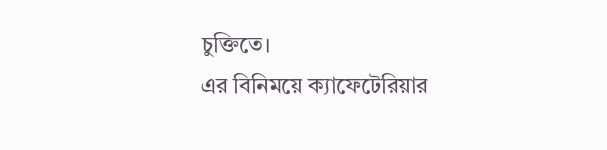চুক্তিতে।
এর বিনিময়ে ক্যাফেটেরিয়ার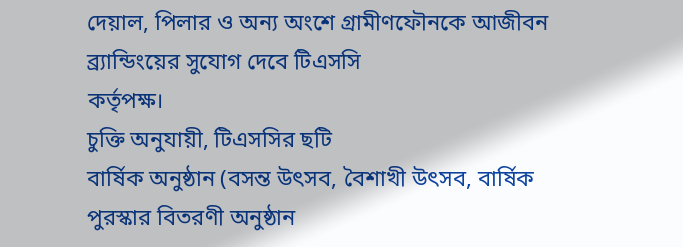দেয়াল, পিলার ও অন্য অংশে গ্রামীণফৌনকে আজীবন ব্র্যান্ডিংয়ের সুযোগ দেবে টিএসসি
কর্তৃপক্ষ।
চুক্তি অনুযায়ী, টিএসসির ছটি
বার্ষিক অনুষ্ঠান (বসন্ত উৎসব, বৈশাখী উৎসব, বার্ষিক পুরস্কার বিতরণী অনুষ্ঠান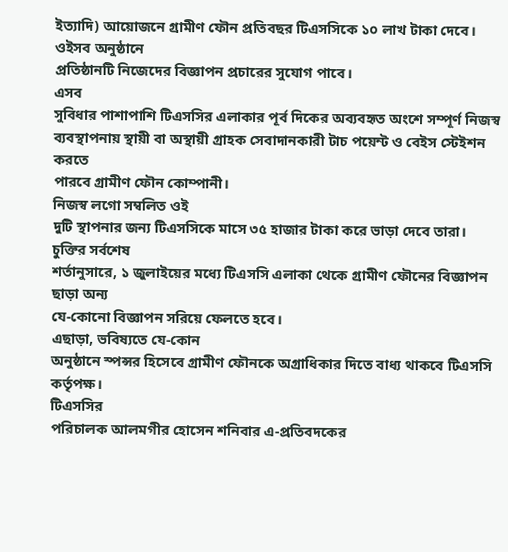ইত্যাদি) আয়োজনে গ্রামীণ ফৌন প্রতিবছর টিএসসিকে ১০ লাখ টাকা দেবে।
ওইসব অনুষ্ঠানে
প্রতিষ্ঠানটি নিজেদের বিজ্ঞাপন প্রচারের সুযোগ পাবে।
এসব
সুবিধার পাশাপাশি টিএসসির এলাকার পূর্ব দিকের অব্যবহৃত অংশে সম্পূর্ণ নিজস্ব
ব্যবস্থাপনায় স্থায়ী বা অস্থায়ী গ্রাহক সেবাদানকারী টাচ পয়েন্ট ও বেইস স্টেইশন করতে
পারবে গ্রামীণ ফৌন কোম্পানী।
নিজস্ব লগো সম্বলিত ওই
দুটি স্থাপনার জন্য টিএসসিকে মাসে ৩৫ হাজার টাকা করে ভাড়া দেবে তারা।
চুক্তির সর্বশেষ
শর্তানুসারে, ১ জুলাইয়ের মধ্যে টিএসসি এলাকা থেকে গ্রামীণ ফৌনের বিজ্ঞাপন ছাড়া অন্য
যে-কোনো বিজ্ঞাপন সরিয়ে ফেলতে হবে।
এছাড়া, ভবিষ্যতে যে-কোন
অনুষ্ঠানে স্পন্সর হিসেবে গ্রামীণ ফৌনকে অগ্রাধিকার দিতে বাধ্য থাকবে টিএসসি
কর্তৃপক্ষ।
টিএসসির
পরিচালক আলমগীর হোসেন শনিবার এ-প্রতিবদকের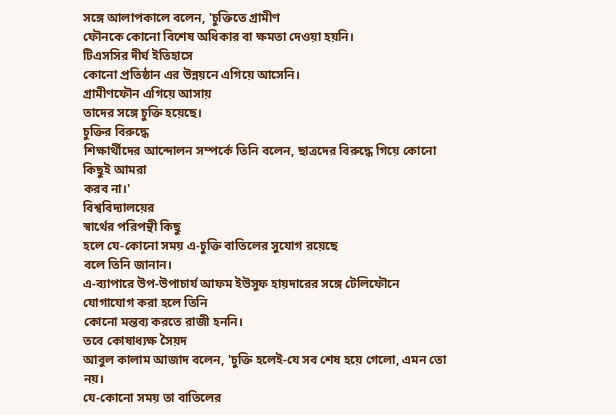সঙ্গে আলাপকালে বলেন, 'চুক্তিতে গ্রামীণ
ফৌনকে কোনো বিশেষ অধিকার বা ক্ষমতা দেওয়া হয়নি।
টিএসসির দীর্ঘ ইতিহাসে
কোনো প্রতিষ্ঠান এর উন্নয়নে এগিয়ে আসেনি।
গ্রামীণফৌন এগিয়ে আসায়
তাদের সঙ্গে চুক্তি হয়েছে।
চুক্তির বিরুদ্ধে
শিক্ষার্থীদের আন্দোলন সম্পর্কে তিনি বলেন, ছাত্রদের বিরুদ্ধে গিয়ে কোনো কিছুই আমরা
করব না।'
বিশ্ববিদ্যালয়ের
স্বার্থের পরিপন্থী কিছু
হলে যে-কোনো সময় এ-চুক্তি বাতিলের সুযোগ রয়েছে
বলে তিনি জানান।
এ-ব্যাপারে উপ-উপাচার্য আফম ইউসুফ হায়দারের সঙ্গে টেলিফৌনে যোগাযোগ করা হলে তিনি
কোনো মন্তব্য করতে রাজী হননি।
তবে কোষাধ্যক্ষ সৈয়দ
আবুল কালাম আজাদ বলেন, 'চুক্তি হলেই-যে সব শেষ হয়ে গেলো, এমন তো নয়।
যে-কোনো সময় তা বাতিলের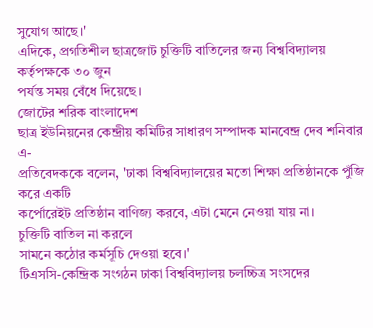সুযোগ আছে।'
এদিকে, প্রগতিশীল ছাত্রজোট চুক্তিটি বাতিলের জন্য বিশ্ববিদ্যালয় কর্তৃপক্ষকে ৩০ জুন
পর্যন্ত সময় বেঁধে দিয়েছে।
জোটের শরিক বাংলাদেশ
ছাত্র ইউনিয়নের কেন্দ্রীয় কমিটির সাধারণ সম্পাদক মানবেন্দ্র দেব শনিবার এ-
প্রতিবেদককে বলেন, 'ঢাকা বিশ্ববিদ্যালয়ের মতো শিক্ষা প্রতিষ্ঠানকে পুঁজি করে একটি
কর্পোরেইট প্রতিষ্ঠান বাণিজ্য করবে, এটা মেনে নেওয়া যায় না।
চুক্তিটি বাতিল না করলে
সামনে কঠোর কর্মসূচি দেওয়া হবে।'
টিএসসি-কেন্দ্রিক সংগঠন ঢাকা বিশ্ববিদ্যালয় চলচ্চিত্র সংসদের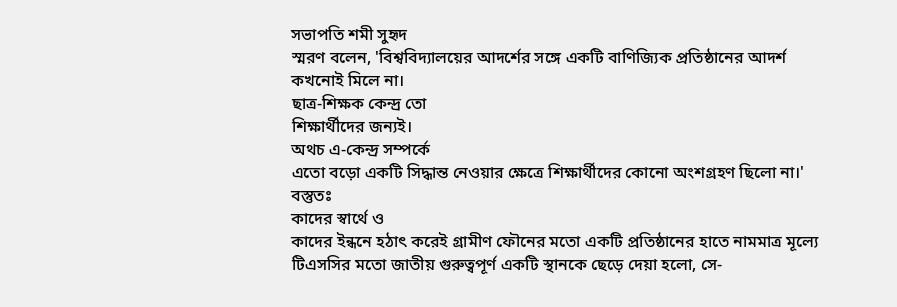সভাপতি শমী সুহৃদ
স্মরণ বলেন, 'বিশ্ববিদ্যালয়ের আদর্শের সঙ্গে একটি বাণিজ্যিক প্রতিষ্ঠানের আদর্শ
কখনোই মিলে না।
ছাত্র-শিক্ষক কেন্দ্র তো
শিক্ষার্থীদের জন্যই।
অথচ এ-কেন্দ্র সম্পর্কে
এতো বড়ো একটি সিদ্ধান্ত নেওয়ার ক্ষেত্রে শিক্ষার্থীদের কোনো অংশগ্রহণ ছিলো না।'
বস্তুতঃ
কাদের স্বার্থে ও
কাদের ইন্ধনে হঠাৎ করেই গ্রামীণ ফৌনের মতো একটি প্রতিষ্ঠানের হাতে নামমাত্র মূল্যে
টিএসসির মতো জাতীয় গুরুত্বপূর্ণ একটি স্থানকে ছেড়ে দেয়া হলো, সে-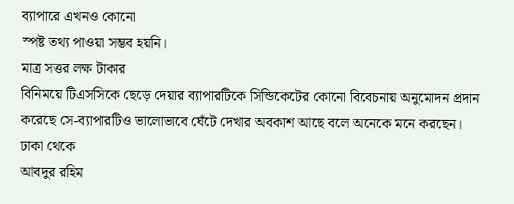ব্যাপারে এখনও কোনো
স্পষ্ট তথ্য পাওয়া সম্ভব হয়নি।
মাত্র সত্তর লক্ষ টাকার
বিনিময়ে টিএসসিকে ছেড়ে দেয়ার ব্যাপারটিকে সিন্ডিকেটের কোনো বিবেচনায় অনুমোদন প্রদান
করেছে সে-ব্যাপারটিও ভালোভাবে ঘেঁটে দেখার অবকাশ আছে বলে অনেকে মনে করছেন।
ঢাকা থেকে
আবদুর রহিম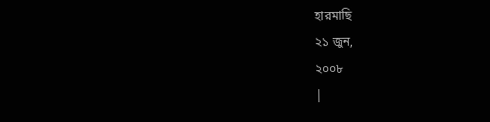হারমাছি
২১ জুন,
২০০৮
|